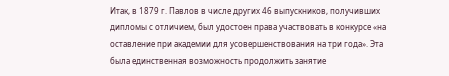Итак, в 1879 г. Павлов в числе других 46 выпускников, получивших дипломы с отличием, был удостоен права участвовать в конкурсе «на оставление при академии для усовершенствования на три года». Эта была единственная возможность продолжить занятие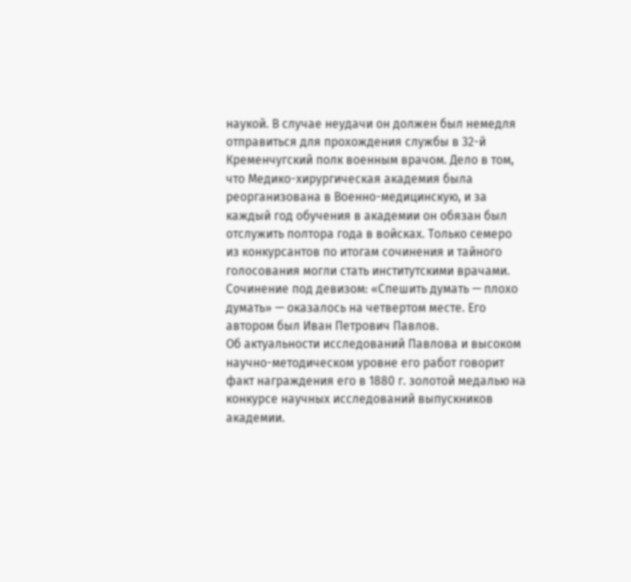наукой. В случае неудачи он должен был немедля отправиться для прохождения службы в 32-й Кременчугский полк военным врачом. Дело в том, что Медико-хирургическая академия была реорганизована в Военно-медицинскую, и за каждый год обучения в академии он обязан был отслужить полтора года в войсках. Только семеро из конкурсантов по итогам сочинения и тайного голосования могли стать институтскими врачами. Сочинение под девизом: «Спешить думать — плохо думать» — оказалось на четвертом месте. Его автором был Иван Петрович Павлов.
Об актуальности исследований Павлова и высоком научно-методическом уровне его работ говорит факт награждения его в 1880 г. золотой медалью на конкурсе научных исследований выпускников академии.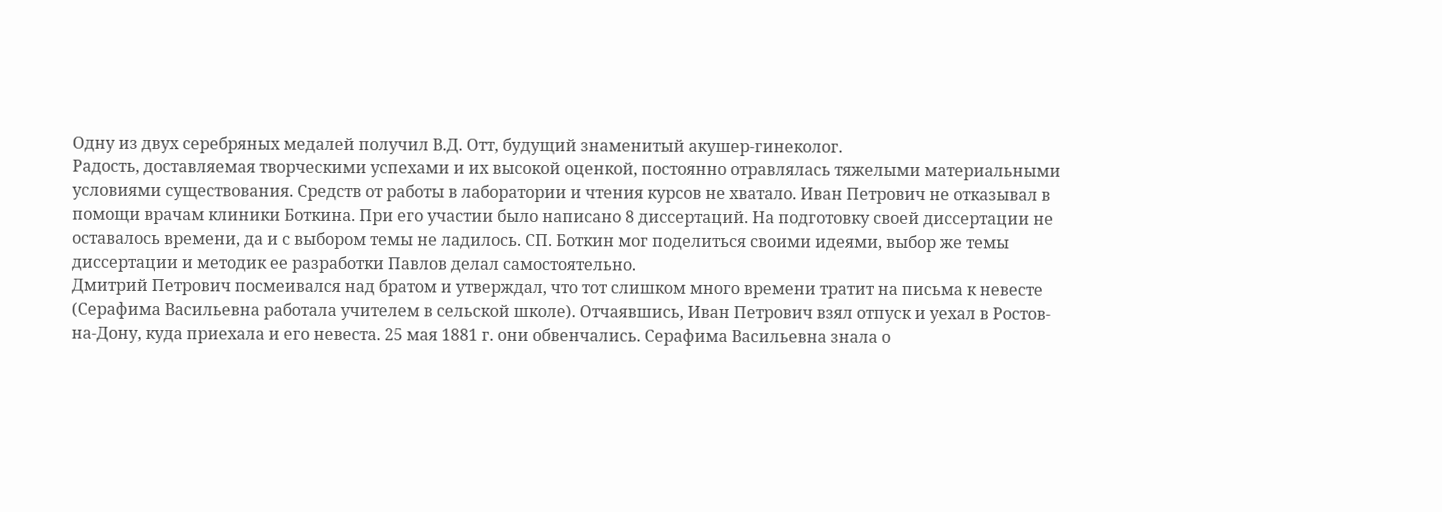Одну из двух серебряных медалей получил В.Д. Отт, будущий знаменитый акушер-гинеколог.
Радость, доставляемая творческими успехами и их высокой оценкой, постоянно отравлялась тяжелыми материальными условиями существования. Средств от работы в лаборатории и чтения курсов не хватало. Иван Петрович не отказывал в помощи врачам клиники Боткина. При его участии было написано 8 диссертаций. На подготовку своей диссертации не оставалось времени, да и с выбором темы не ладилось. СП. Боткин мог поделиться своими идеями, выбор же темы диссертации и методик ее разработки Павлов делал самостоятельно.
Дмитрий Петрович посмеивался над братом и утверждал, что тот слишком много времени тратит на письма к невесте (Серафима Васильевна работала учителем в сельской школе). Отчаявшись, Иван Петрович взял отпуск и уехал в Ростов-на-Дону, куда приехала и его невеста. 25 мая 1881 г. они обвенчались. Серафима Васильевна знала о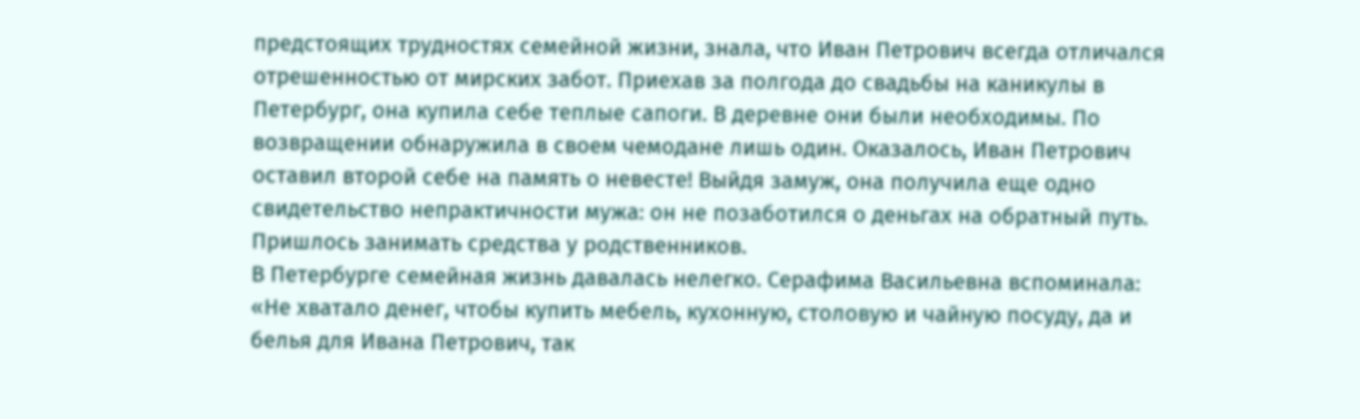предстоящих трудностях семейной жизни, знала, что Иван Петрович всегда отличался отрешенностью от мирских забот. Приехав за полгода до свадьбы на каникулы в Петербург, она купила себе теплые сапоги. В деревне они были необходимы. По возвращении обнаружила в своем чемодане лишь один. Оказалось, Иван Петрович оставил второй себе на память о невесте! Выйдя замуж, она получила еще одно свидетельство непрактичности мужа: он не позаботился о деньгах на обратный путь. Пришлось занимать средства у родственников.
В Петербурге семейная жизнь давалась нелегко. Серафима Васильевна вспоминала: «Не хватало денег, чтобы купить мебель, кухонную, столовую и чайную посуду, да и белья для Ивана Петрович, так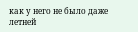как у него не было даже летней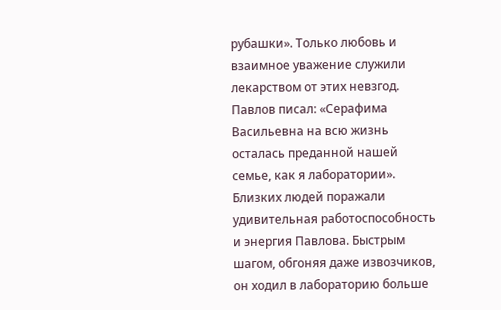рубашки». Только любовь и взаимное уважение служили лекарством от этих невзгод. Павлов писал: «Серафима Васильевна на всю жизнь осталась преданной нашей семье, как я лаборатории».
Близких людей поражали удивительная работоспособность и энергия Павлова. Быстрым шагом, обгоняя даже извозчиков, он ходил в лабораторию больше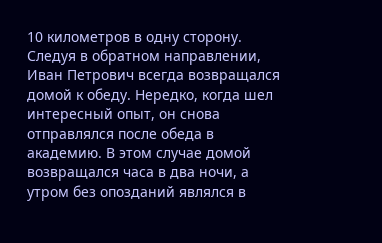10 километров в одну сторону. Следуя в обратном направлении, Иван Петрович всегда возвращался домой к обеду. Нередко, когда шел интересный опыт, он снова отправлялся после обеда в академию. В этом случае домой возвращался часа в два ночи, а утром без опозданий являлся в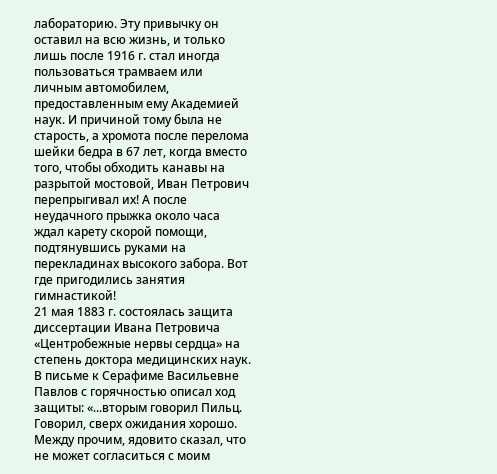лабораторию. Эту привычку он оставил на всю жизнь, и только лишь после 1916 г. стал иногда пользоваться трамваем или личным автомобилем, предоставленным ему Академией наук. И причиной тому была не старость, а хромота после перелома шейки бедра в 67 лет, когда вместо того, чтобы обходить канавы на разрытой мостовой, Иван Петрович перепрыгивал их! А после неудачного прыжка около часа ждал карету скорой помощи, подтянувшись руками на перекладинах высокого забора. Вот где пригодились занятия гимнастикой!
21 мая 1883 г. состоялась защита диссертации Ивана Петровича «Центробежные нервы сердца» на степень доктора медицинских наук. В письме к Серафиме Васильевне Павлов с горячностью описал ход защиты: «...вторым говорил Пильц. Говорил, сверх ожидания хорошо. Между прочим, ядовито сказал, что не может согласиться с моим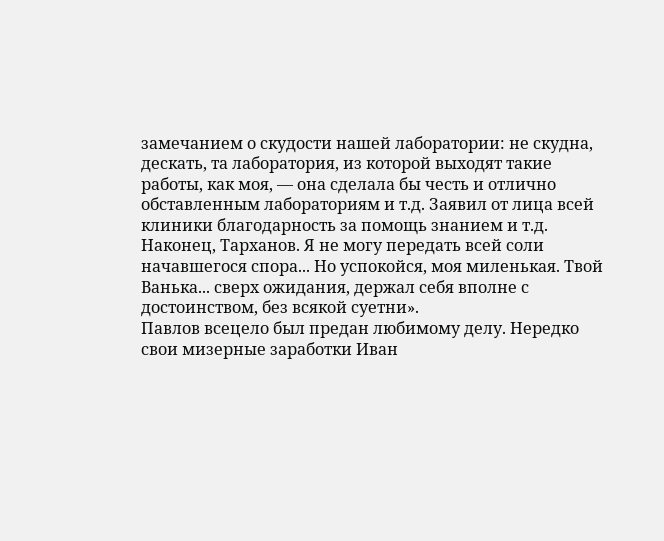замечанием о скудости нашей лаборатории: не скудна, дескать, та лаборатория, из которой выходят такие работы, как моя, — она сделала бы честь и отлично обставленным лабораториям и т.д. Заявил от лица всей клиники благодарность за помощь знанием и т.д. Наконец, Тарханов. Я не могу передать всей соли начавшегося спора... Но успокойся, моя миленькая. Твой Ванька... сверх ожидания, держал себя вполне с достоинством, без всякой суетни».
Павлов всецело был предан любимому делу. Нередко свои мизерные заработки Иван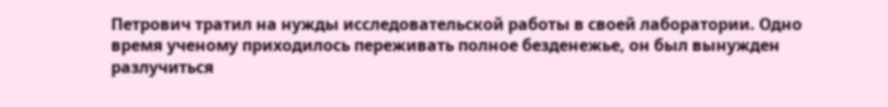Петрович тратил на нужды исследовательской работы в своей лаборатории. Одно время ученому приходилось переживать полное безденежье, он был вынужден разлучиться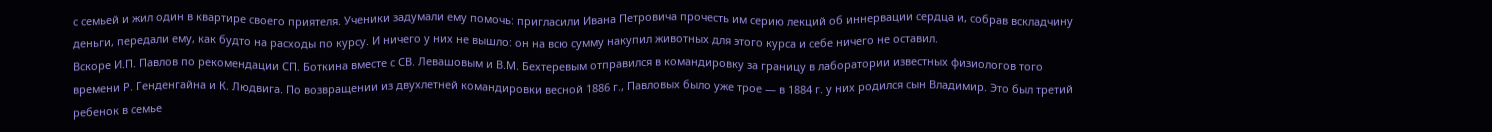с семьей и жил один в квартире своего приятеля. Ученики задумали ему помочь: пригласили Ивана Петровича прочесть им серию лекций об иннервации сердца и, собрав вскладчину деньги, передали ему, как будто на расходы по курсу. И ничего у них не вышло: он на всю сумму накупил животных для этого курса и себе ничего не оставил.
Вскоре И.П. Павлов по рекомендации СП. Боткина вместе с СВ. Левашовым и В.М. Бехтеревым отправился в командировку за границу в лаборатории известных физиологов того времени Р. Генденгайна и К. Людвига. По возвращении из двухлетней командировки весной 1886 г., Павловых было уже трое — в 1884 г. у них родился сын Владимир. Это был третий ребенок в семье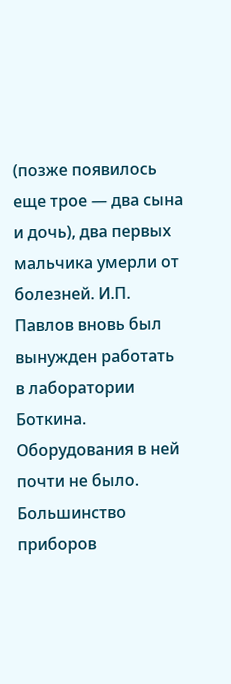(позже появилось еще трое — два сына и дочь), два первых мальчика умерли от болезней. И.П. Павлов вновь был вынужден работать в лаборатории Боткина. Оборудования в ней почти не было. Большинство приборов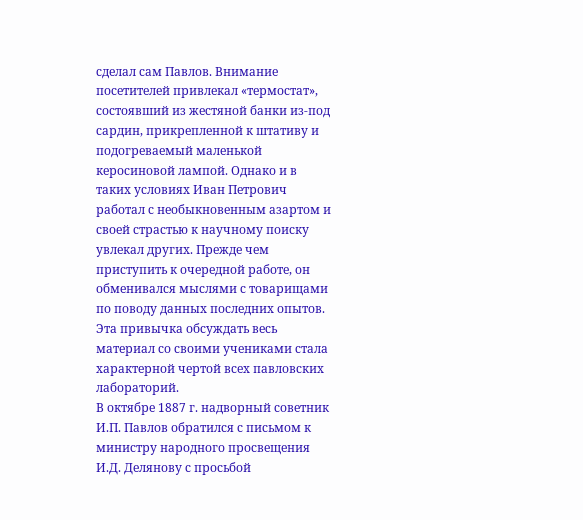сделал сам Павлов. Внимание посетителей привлекал «термостат», состоявший из жестяной банки из-под сардин, прикрепленной к штативу и подогреваемый маленькой керосиновой лампой. Однако и в таких условиях Иван Петрович работал с необыкновенным азартом и своей страстью к научному поиску увлекал других. Прежде чем приступить к очередной работе, он обменивался мыслями с товарищами по поводу данных последних опытов. Эта привычка обсуждать весь материал со своими учениками стала характерной чертой всех павловских лабораторий.
В октябре 1887 г. надворный советник И.П. Павлов обратился с письмом к министру народного просвещения И.Д. Делянову с просьбой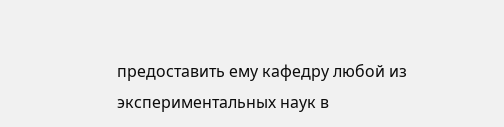предоставить ему кафедру любой из экспериментальных наук в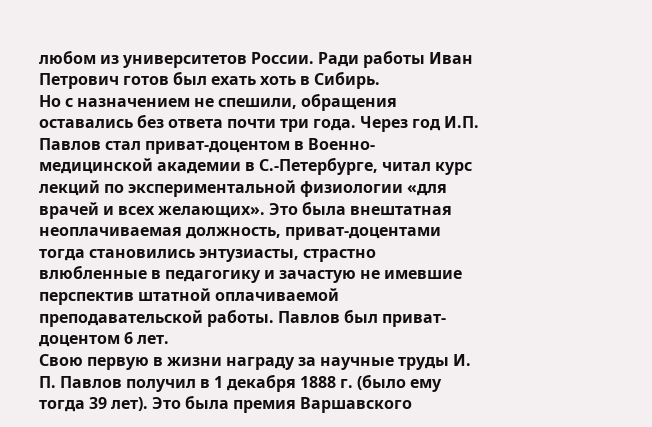любом из университетов России. Ради работы Иван Петрович готов был ехать хоть в Сибирь.
Но с назначением не спешили, обращения оставались без ответа почти три года. Через год И.П. Павлов стал приват-доцентом в Военно-медицинской академии в С.-Петербурге, читал курс лекций по экспериментальной физиологии «для врачей и всех желающих». Это была внештатная неоплачиваемая должность, приват-доцентами тогда становились энтузиасты, страстно влюбленные в педагогику и зачастую не имевшие перспектив штатной оплачиваемой преподавательской работы. Павлов был приват-доцентом 6 лет.
Свою первую в жизни награду за научные труды И. П. Павлов получил в 1 декабря 1888 г. (было ему тогда 39 лет). Это была премия Варшавского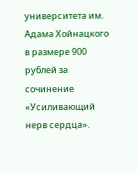университета им. Адама Хойнацкого в размере 900 рублей за сочинение «Усиливающий нерв сердца».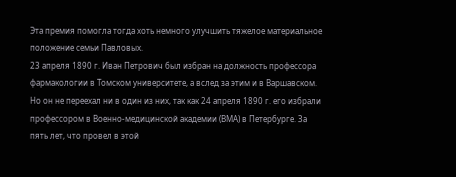Эта премия помогла тогда хоть немного улучшить тяжелое материальное положение семьи Павловых.
23 апреля 1890 г. Иван Петрович был избран на должность профессора фармакологии в Томском университете, а вслед за этим и в Варшавском. Но он не переехал ни в один из них, так как 24 апреля 1890 г. его избрали профессором в Военно-медицинской академии (ВМА) в Петербурге. За пять лет, что провел в этой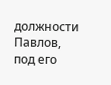должности Павлов, под его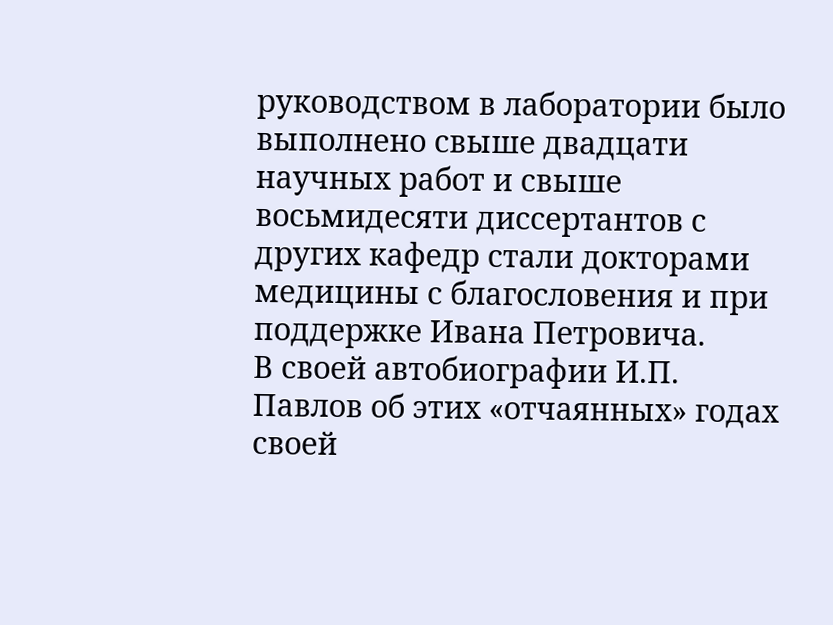руководством в лаборатории было выполнено свыше двадцати научных работ и свыше восьмидесяти диссертантов с других кафедр стали докторами медицины с благословения и при поддержке Ивана Петровича.
В своей автобиографии И.П. Павлов об этих «отчаянных» годах своей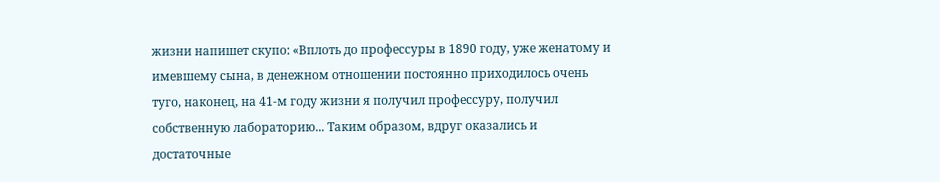жизни напишет скупо: «Вплоть до профессуры в 1890 году, уже женатому и имевшему сына, в денежном отношении постоянно приходилось очень туго, наконец, на 41-м году жизни я получил профессуру, получил собственную лабораторию... Таким образом, вдруг оказались и достаточные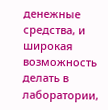денежные средства, и широкая возможность делать в лаборатории,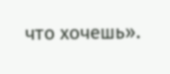что хочешь».